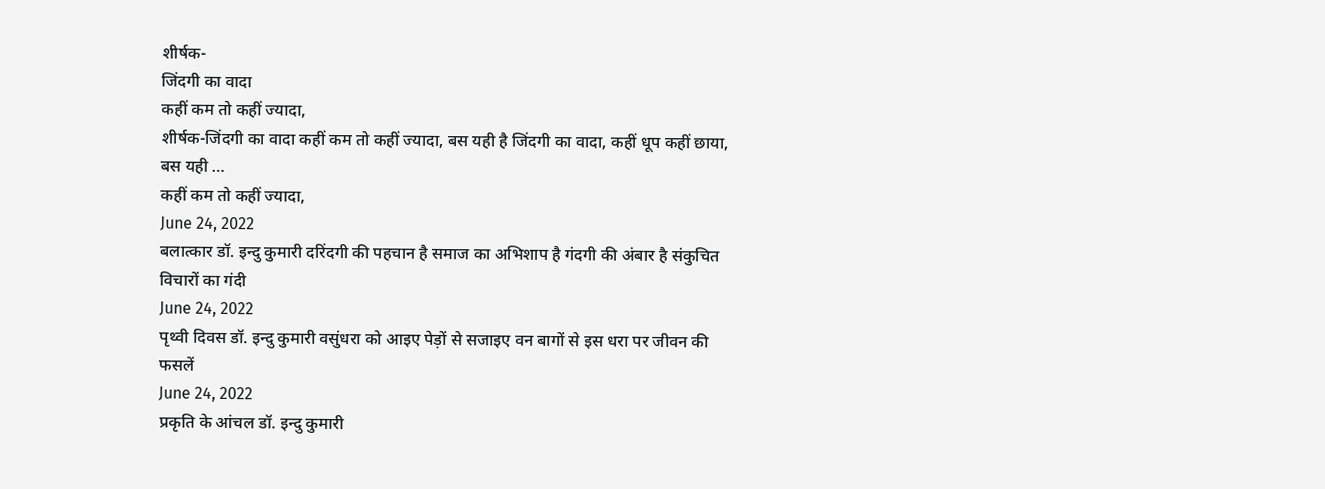शीर्षक-
जिंदगी का वादा
कहीं कम तो कहीं ज्यादा,
शीर्षक-जिंदगी का वादा कहीं कम तो कहीं ज्यादा, बस यही है जिंदगी का वादा, कहीं धूप कहीं छाया, बस यही …
कहीं कम तो कहीं ज्यादा,
June 24, 2022
बलात्कार डॉ. इन्दु कुमारी दरिंदगी की पहचान है समाज का अभिशाप है गंदगी की अंबार है संकुचित विचारों का गंदी
June 24, 2022
पृथ्वी दिवस डॉ. इन्दु कुमारी वसुंधरा को आइए पेड़ों से सजाइए वन बागों से इस धरा पर जीवन की फसलें
June 24, 2022
प्रकृति के आंचल डॉ. इन्दु कुमारी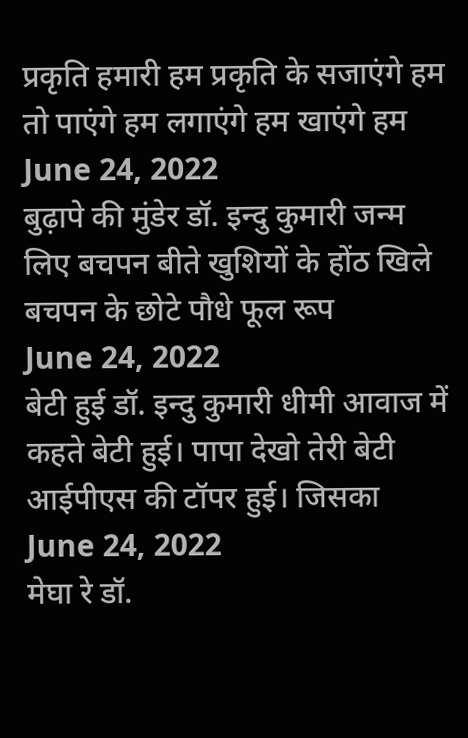प्रकृति हमारी हम प्रकृति के सजाएंगे हम तो पाएंगे हम लगाएंगे हम खाएंगे हम
June 24, 2022
बुढ़ापे की मुंडेर डॉ. इन्दु कुमारी जन्म लिए बचपन बीते खुशियों के होंठ खिले बचपन के छोटे पौधे फूल रूप
June 24, 2022
बेटी हुई डॉ. इन्दु कुमारी धीमी आवाज में कहते बेटी हुई। पापा देखो तेरी बेटी आईपीएस की टॉपर हुई। जिसका
June 24, 2022
मेघा रे डॉ.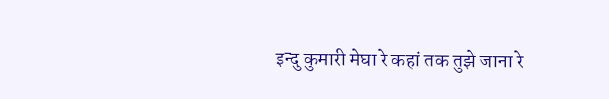इन्दु कुमारी मेघा रे कहां तक तुझे जाना रे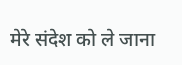मेरे संदेश को ले जाना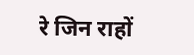रे जिन राहों